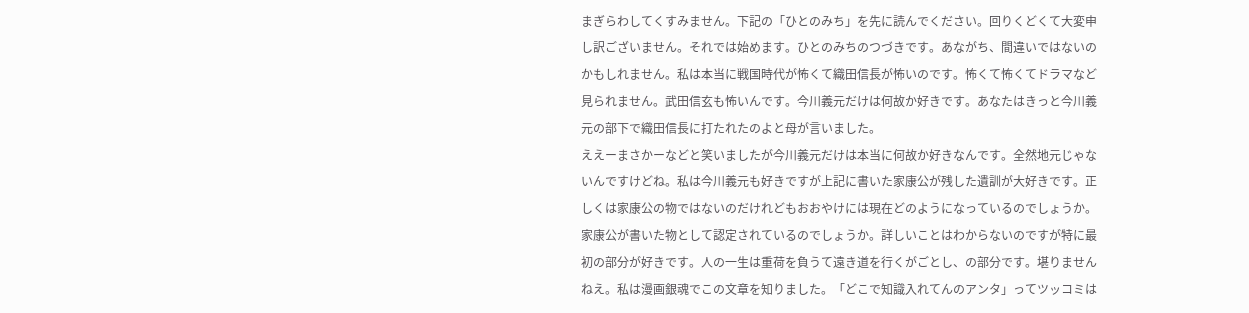まぎらわしてくすみません。下記の「ひとのみち」を先に読んでください。回りくどくて大変申し訳ございません。それでは始めます。ひとのみちのつづきです。あながち、間違いではないのかもしれません。私は本当に戦国時代が怖くて織田信長が怖いのです。怖くて怖くてドラマなど見られません。武田信玄も怖いんです。今川義元だけは何故か好きです。あなたはきっと今川義元の部下で織田信長に打たれたのよと母が言いました。
ええーまさかーなどと笑いましたが今川義元だけは本当に何故か好きなんです。全然地元じゃないんですけどね。私は今川義元も好きですが上記に書いた家康公が残した遺訓が大好きです。正しくは家康公の物ではないのだけれどもおおやけには現在どのようになっているのでしょうか。
家康公が書いた物として認定されているのでしょうか。詳しいことはわからないのですが特に最初の部分が好きです。人の一生は重荷を負うて遠き道を行くがごとし、の部分です。堪りませんねえ。私は漫画銀魂でこの文章を知りました。「どこで知識入れてんのアンタ」ってツッコミは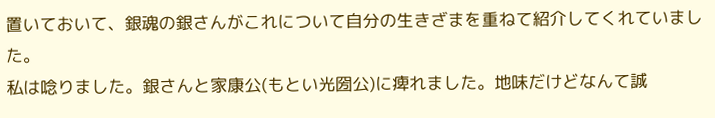置いておいて、銀魂の銀さんがこれについて自分の生きざまを重ねて紹介してくれていました。
私は唸りました。銀さんと家康公(もとい光圀公)に痺れました。地味だけどなんて誠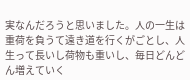実なんだろうと思いました。人の一生は重荷を負うて遠き道を行くがごとし、人生って長いし荷物も重いし、毎日どんどん増えていく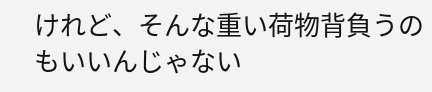けれど、そんな重い荷物背負うのもいいんじゃない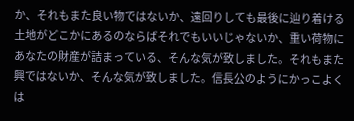か、それもまた良い物ではないか、遠回りしても最後に辿り着ける土地がどこかにあるのならばそれでもいいじゃないか、重い荷物にあなたの財産が詰まっている、そんな気が致しました。それもまた興ではないか、そんな気が致しました。信長公のようにかっこよくは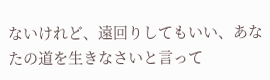ないけれど、遠回りしてもいい、あなたの道を生きなさいと言って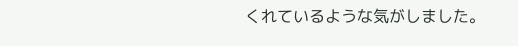くれているような気がしました。